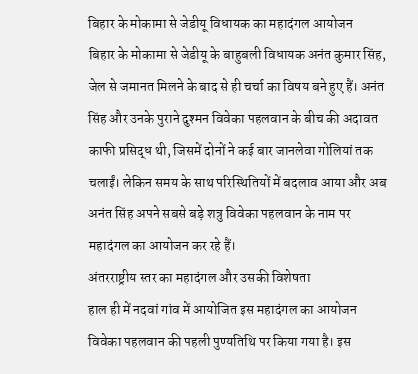बिहार के मोकामा से जेडीयू विधायक का महादंगल आयोजन
बिहार के मोकामा से जेडीयू के बाहुबली विधायक अनंत कुमार सिंह, जेल से जमानत मिलने के बाद से ही चर्चा का विषय बने हुए हैं। अनंत सिंह और उनके पुराने दुश्मन विवेका पहलवान के बीच की अदावत काफी प्रसिद्ध थी, जिसमें दोनों ने कई बार जानलेवा गोलियां तक चलाईं। लेकिन समय के साथ परिस्थितियों में बदलाव आया और अब अनंत सिंह अपने सबसे बड़े शत्रु विवेका पहलवान के नाम पर महादंगल का आयोजन कर रहे हैं।
अंतरराष्ट्रीय स्तर का महादंगल और उसकी विशेषता
हाल ही में नदवां गांव में आयोजित इस महादंगल का आयोजन विवेका पहलवान की पहली पुण्यतिथि पर किया गया है। इस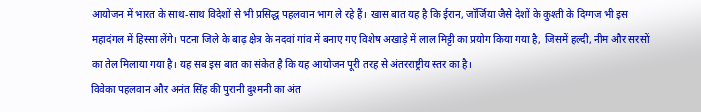आयोजन में भारत के साथ-साथ विदेशों से भी प्रसिद्ध पहलवान भाग ले रहे हैं। खास बात यह है कि ईरान, जॉर्जिया जैसे देशों के कुश्ती के दिग्गज भी इस महादंगल में हिस्सा लेंगे। पटना जिले के बाढ़ क्षेत्र के नदवां गांव में बनाए गए विशेष अखाड़े में लाल मिट्टी का प्रयोग किया गया है, जिसमें हल्दी, नीम और सरसों का तेल मिलाया गया है। यह सब इस बात का संकेत है कि यह आयोजन पूरी तरह से अंतरराष्ट्रीय स्तर का है।
विवेका पहलवान और अनंत सिंह की पुरानी दुश्मनी का अंत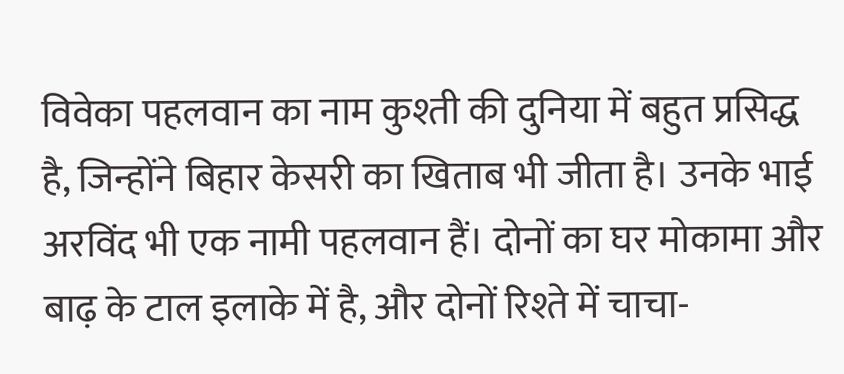विवेका पहलवान का नाम कुश्ती की दुनिया में बहुत प्रसिद्ध है, जिन्होंने बिहार केसरी का खिताब भी जीता है। उनके भाई अरविंद भी एक नामी पहलवान हैं। दोनों का घर मोकामा और बाढ़ के टाल इलाके में है, और दोनों रिश्ते में चाचा-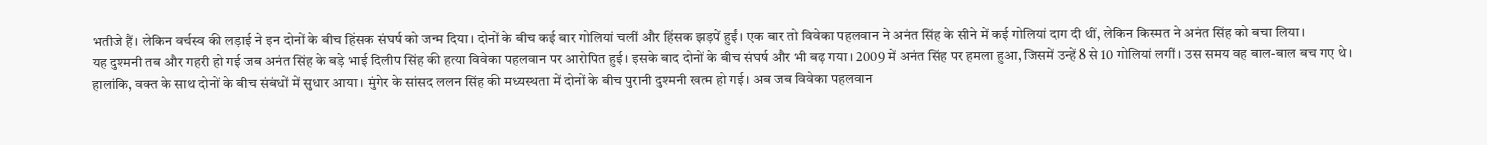भतीजे हैं। लेकिन वर्चस्व की लड़ाई ने इन दोनों के बीच हिंसक संघर्ष को जन्म दिया। दोनों के बीच कई बार गोलियां चलीं और हिंसक झड़पें हुईं। एक बार तो विवेका पहलवान ने अनंत सिंह के सीने में कई गोलियां दाग दी थीं, लेकिन किस्मत ने अनंत सिंह को बचा लिया।
यह दुश्मनी तब और गहरी हो गई जब अनंत सिंह के बड़े भाई दिलीप सिंह की हत्या विवेका पहलवान पर आरोपित हुई। इसके बाद दोनों के बीच संघर्ष और भी बढ़ गया। 2009 में अनंत सिंह पर हमला हुआ, जिसमें उन्हें 8 से 10 गोलियां लगीं। उस समय वह बाल-बाल बच गए थे।
हालांकि, वक्त के साथ दोनों के बीच संबंधों में सुधार आया। मुंगेर के सांसद ललन सिंह की मध्यस्थता में दोनों के बीच पुरानी दुश्मनी खत्म हो गई। अब जब विवेका पहलवान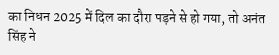का निधन 2025 में दिल का दौरा पड़ने से हो गया, तो अनंत सिंह ने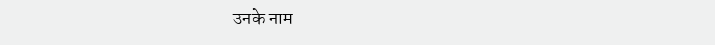उनके नाम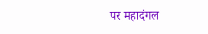पर महादंगल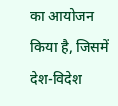का आयोजन किया है, जिसमें देश-विदेश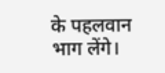के पहलवान भाग लेंगे।